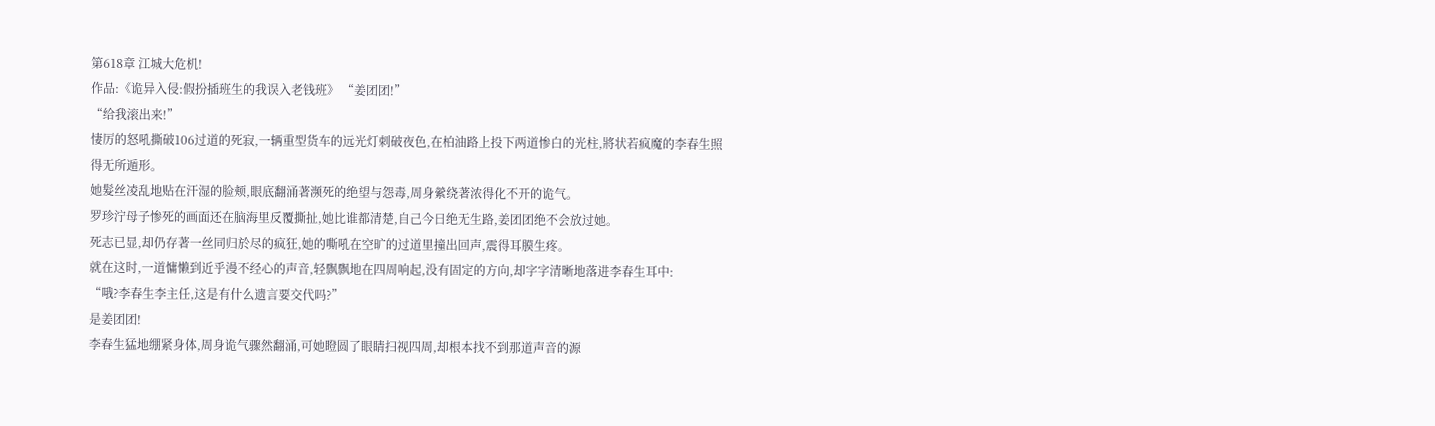第618章 江城大危机!
作品:《诡异入侵:假扮插班生的我误入老钱班》 “姜团团!”
“给我滚出来!”
悽厉的怒吼撕破106过道的死寂,一辆重型货车的远光灯刺破夜色,在柏油路上投下两道惨白的光柱,將状若疯魔的李春生照得无所遁形。
她髮丝凌乱地贴在汗湿的脸颊,眼底翻涌著濒死的绝望与怨毒,周身縈绕著浓得化不开的诡气。
罗珍泞母子惨死的画面还在脑海里反覆撕扯,她比谁都清楚,自己今日绝无生路,姜团团绝不会放过她。
死志已显,却仍存著一丝同归於尽的疯狂,她的嘶吼在空旷的过道里撞出回声,震得耳膜生疼。
就在这时,一道慵懒到近乎漫不经心的声音,轻飘飘地在四周响起,没有固定的方向,却字字清晰地落进李春生耳中:
“哦?李春生李主任,这是有什么遗言要交代吗?”
是姜团团!
李春生猛地绷紧身体,周身诡气骤然翻涌,可她瞪圆了眼睛扫视四周,却根本找不到那道声音的源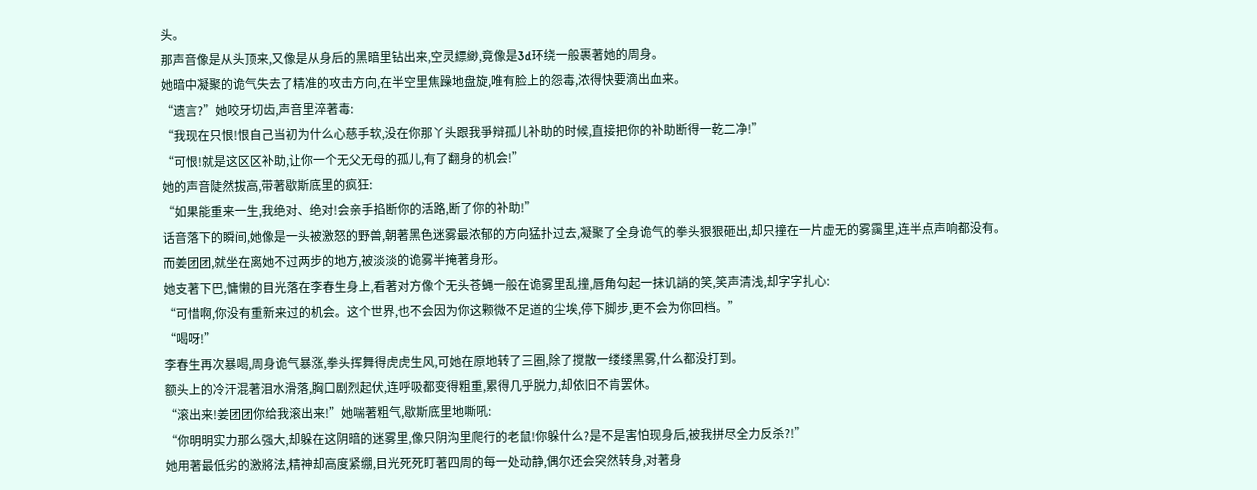头。
那声音像是从头顶来,又像是从身后的黑暗里钻出来,空灵縹緲,竟像是3d环绕一般裹著她的周身。
她暗中凝聚的诡气失去了精准的攻击方向,在半空里焦躁地盘旋,唯有脸上的怨毒,浓得快要滴出血来。
“遗言?”她咬牙切齿,声音里淬著毒:
“我现在只恨!恨自己当初为什么心慈手软,没在你那丫头跟我爭辩孤儿补助的时候,直接把你的补助断得一乾二净!”
“可恨!就是这区区补助,让你一个无父无母的孤儿,有了翻身的机会!”
她的声音陡然拔高,带著歇斯底里的疯狂:
“如果能重来一生,我绝对、绝对!会亲手掐断你的活路,断了你的补助!”
话音落下的瞬间,她像是一头被激怒的野兽,朝著黑色迷雾最浓郁的方向猛扑过去,凝聚了全身诡气的拳头狠狠砸出,却只撞在一片虚无的雾靄里,连半点声响都没有。
而姜团团,就坐在离她不过两步的地方,被淡淡的诡雾半掩著身形。
她支著下巴,慵懒的目光落在李春生身上,看著对方像个无头苍蝇一般在诡雾里乱撞,唇角勾起一抹讥誚的笑,笑声清浅,却字字扎心:
“可惜啊,你没有重新来过的机会。这个世界,也不会因为你这颗微不足道的尘埃,停下脚步,更不会为你回档。”
“喝呀!”
李春生再次暴喝,周身诡气暴涨,拳头挥舞得虎虎生风,可她在原地转了三圈,除了搅散一缕缕黑雾,什么都没打到。
额头上的冷汗混著泪水滑落,胸口剧烈起伏,连呼吸都变得粗重,累得几乎脱力,却依旧不肯罢休。
“滚出来!姜团团你给我滚出来!”她喘著粗气,歇斯底里地嘶吼:
“你明明实力那么强大,却躲在这阴暗的迷雾里,像只阴沟里爬行的老鼠!你躲什么?是不是害怕现身后,被我拼尽全力反杀?!”
她用著最低劣的激將法,精神却高度紧绷,目光死死盯著四周的每一处动静,偶尔还会突然转身,对著身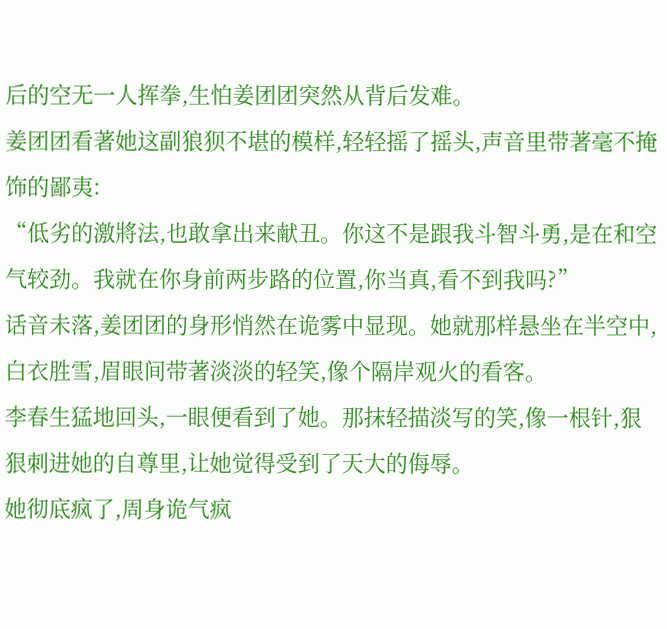后的空无一人挥拳,生怕姜团团突然从背后发难。
姜团团看著她这副狼狈不堪的模样,轻轻摇了摇头,声音里带著毫不掩饰的鄙夷:
“低劣的激將法,也敢拿出来献丑。你这不是跟我斗智斗勇,是在和空气较劲。我就在你身前两步路的位置,你当真,看不到我吗?”
话音未落,姜团团的身形悄然在诡雾中显现。她就那样悬坐在半空中,白衣胜雪,眉眼间带著淡淡的轻笑,像个隔岸观火的看客。
李春生猛地回头,一眼便看到了她。那抹轻描淡写的笑,像一根针,狠狠刺进她的自尊里,让她觉得受到了天大的侮辱。
她彻底疯了,周身诡气疯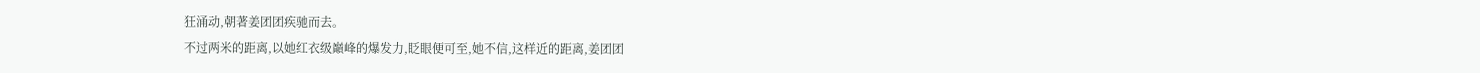狂涌动,朝著姜团团疾驰而去。
不过两米的距离,以她红衣级巔峰的爆发力,眨眼便可至,她不信,这样近的距离,姜团团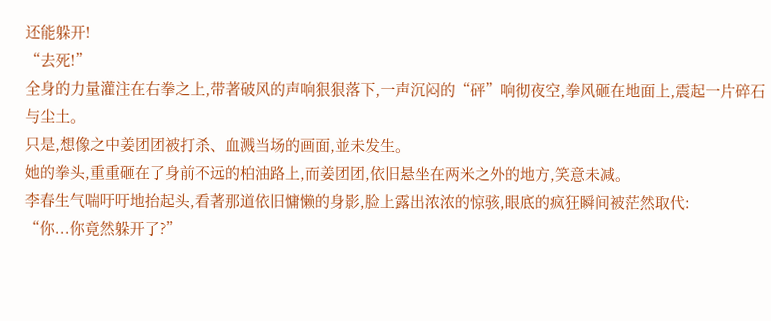还能躲开!
“去死!”
全身的力量灌注在右拳之上,带著破风的声响狠狠落下,一声沉闷的“砰”响彻夜空,拳风砸在地面上,震起一片碎石与尘土。
只是,想像之中姜团团被打杀、血溅当场的画面,並未发生。
她的拳头,重重砸在了身前不远的柏油路上,而姜团团,依旧悬坐在两米之外的地方,笑意未减。
李春生气喘吁吁地抬起头,看著那道依旧慵懒的身影,脸上露出浓浓的惊骇,眼底的疯狂瞬间被茫然取代:
“你...你竟然躲开了?”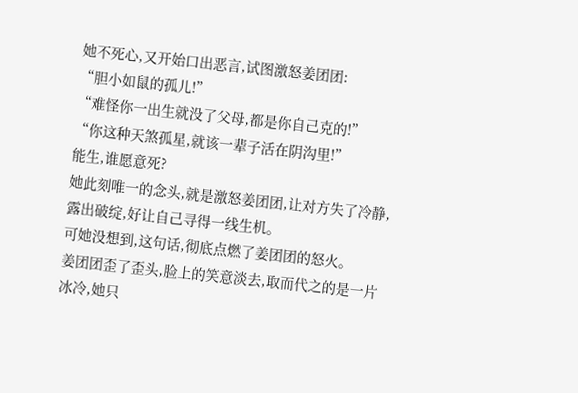她不死心,又开始口出恶言,试图激怒姜团团:
“胆小如鼠的孤儿!”
“难怪你一出生就没了父母,都是你自己克的!”
“你这种天煞孤星,就该一辈子活在阴沟里!”
能生,谁愿意死?
她此刻唯一的念头,就是激怒姜团团,让对方失了冷静,露出破绽,好让自己寻得一线生机。
可她没想到,这句话,彻底点燃了姜团团的怒火。
姜团团歪了歪头,脸上的笑意淡去,取而代之的是一片冰冷,她只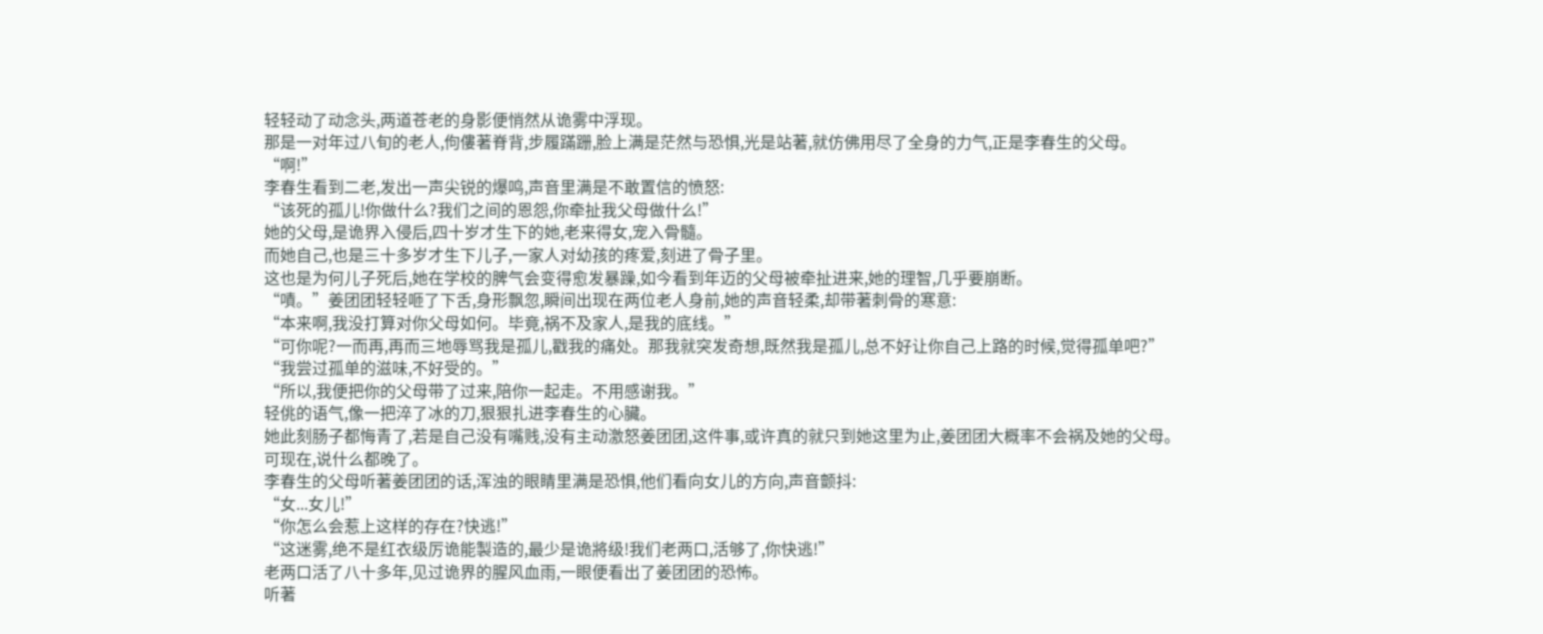轻轻动了动念头,两道苍老的身影便悄然从诡雾中浮现。
那是一对年过八旬的老人,佝僂著脊背,步履蹣跚,脸上满是茫然与恐惧,光是站著,就仿佛用尽了全身的力气,正是李春生的父母。
“啊!”
李春生看到二老,发出一声尖锐的爆鸣,声音里满是不敢置信的愤怒:
“该死的孤儿!你做什么?我们之间的恩怨,你牵扯我父母做什么!”
她的父母,是诡界入侵后,四十岁才生下的她,老来得女,宠入骨髓。
而她自己,也是三十多岁才生下儿子,一家人对幼孩的疼爱,刻进了骨子里。
这也是为何儿子死后,她在学校的脾气会变得愈发暴躁,如今看到年迈的父母被牵扯进来,她的理智,几乎要崩断。
“嘖。”姜团团轻轻咂了下舌,身形飘忽,瞬间出现在两位老人身前,她的声音轻柔,却带著刺骨的寒意:
“本来啊,我没打算对你父母如何。毕竟,祸不及家人,是我的底线。”
“可你呢?一而再,再而三地辱骂我是孤儿,戳我的痛处。那我就突发奇想,既然我是孤儿,总不好让你自己上路的时候,觉得孤单吧?”
“我尝过孤单的滋味,不好受的。”
“所以,我便把你的父母带了过来,陪你一起走。不用感谢我。”
轻佻的语气,像一把淬了冰的刀,狠狠扎进李春生的心臟。
她此刻肠子都悔青了,若是自己没有嘴贱,没有主动激怒姜团团,这件事,或许真的就只到她这里为止,姜团团大概率不会祸及她的父母。
可现在,说什么都晚了。
李春生的父母听著姜团团的话,浑浊的眼睛里满是恐惧,他们看向女儿的方向,声音颤抖:
“女...女儿!”
“你怎么会惹上这样的存在?快逃!”
“这迷雾,绝不是红衣级厉诡能製造的,最少是诡將级!我们老两口,活够了,你快逃!”
老两口活了八十多年,见过诡界的腥风血雨,一眼便看出了姜团团的恐怖。
听著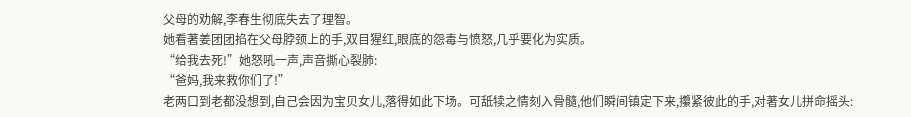父母的劝解,李春生彻底失去了理智。
她看著姜团团掐在父母脖颈上的手,双目猩红,眼底的怨毒与愤怒,几乎要化为实质。
“给我去死!”她怒吼一声,声音撕心裂肺:
“爸妈,我来救你们了!”
老两口到老都没想到,自己会因为宝贝女儿,落得如此下场。可舐犊之情刻入骨髓,他们瞬间镇定下来,攥紧彼此的手,对著女儿拼命摇头: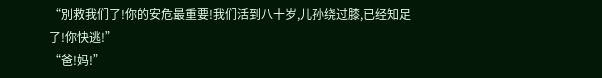“別救我们了!你的安危最重要!我们活到八十岁,儿孙绕过膝,已经知足了!你快逃!”
“爸!妈!”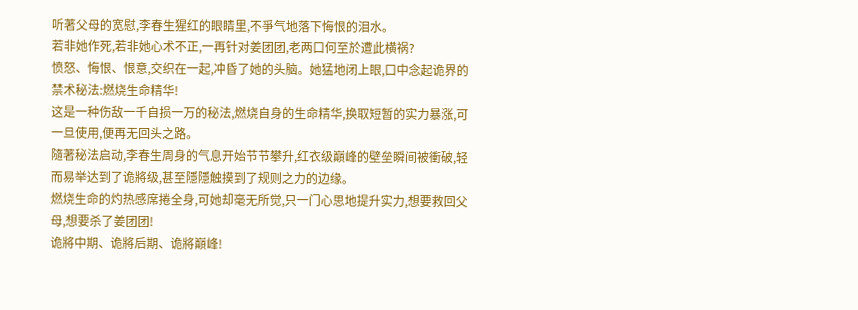听著父母的宽慰,李春生猩红的眼睛里,不爭气地落下悔恨的泪水。
若非她作死,若非她心术不正,一再针对姜团团,老两口何至於遭此横祸?
愤怒、悔恨、恨意,交织在一起,冲昏了她的头脑。她猛地闭上眼,口中念起诡界的禁术秘法:燃烧生命精华!
这是一种伤敌一千自损一万的秘法,燃烧自身的生命精华,换取短暂的实力暴涨,可一旦使用,便再无回头之路。
隨著秘法启动,李春生周身的气息开始节节攀升,红衣级巔峰的壁垒瞬间被衝破,轻而易举达到了诡將级,甚至隱隱触摸到了规则之力的边缘。
燃烧生命的灼热感席捲全身,可她却毫无所觉,只一门心思地提升实力,想要救回父母,想要杀了姜团团!
诡將中期、诡將后期、诡將巔峰!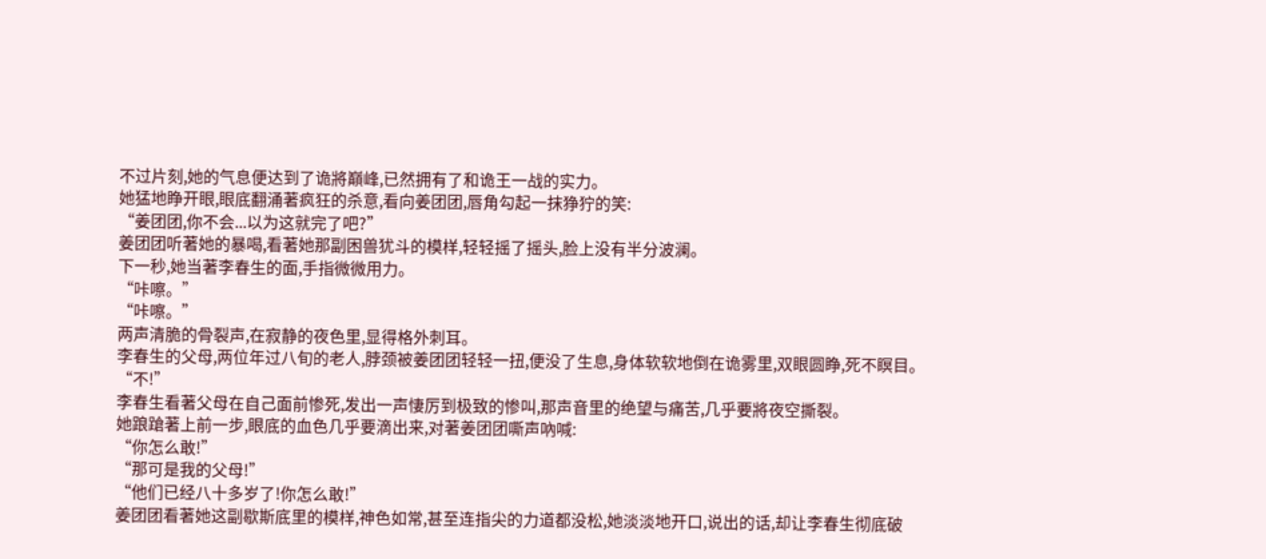不过片刻,她的气息便达到了诡將巔峰,已然拥有了和诡王一战的实力。
她猛地睁开眼,眼底翻涌著疯狂的杀意,看向姜团团,唇角勾起一抹狰狞的笑:
“姜团团,你不会...以为这就完了吧?”
姜团团听著她的暴喝,看著她那副困兽犹斗的模样,轻轻摇了摇头,脸上没有半分波澜。
下一秒,她当著李春生的面,手指微微用力。
“咔嚓。”
“咔嚓。”
两声清脆的骨裂声,在寂静的夜色里,显得格外刺耳。
李春生的父母,两位年过八旬的老人,脖颈被姜团团轻轻一扭,便没了生息,身体软软地倒在诡雾里,双眼圆睁,死不瞑目。
“不!”
李春生看著父母在自己面前惨死,发出一声悽厉到极致的惨叫,那声音里的绝望与痛苦,几乎要將夜空撕裂。
她踉蹌著上前一步,眼底的血色几乎要滴出来,对著姜团团嘶声吶喊:
“你怎么敢!”
“那可是我的父母!”
“他们已经八十多岁了!你怎么敢!”
姜团团看著她这副歇斯底里的模样,神色如常,甚至连指尖的力道都没松,她淡淡地开口,说出的话,却让李春生彻底破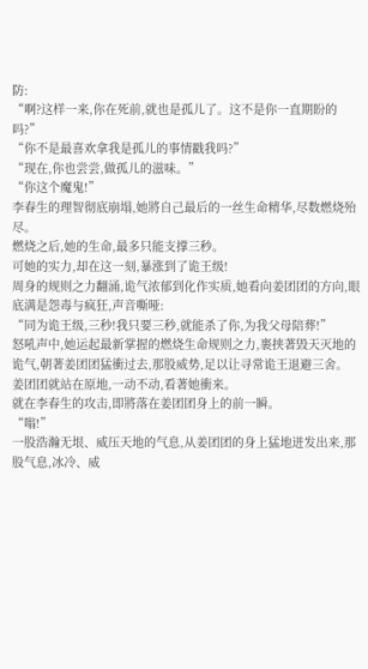防:
“啊?这样一来,你在死前,就也是孤儿了。这不是你一直期盼的吗?”
“你不是最喜欢拿我是孤儿的事情戳我吗?”
“现在,你也尝尝,做孤儿的滋味。”
“你这个魔鬼!”
李春生的理智彻底崩塌,她將自己最后的一丝生命精华,尽数燃烧殆尽。
燃烧之后,她的生命,最多只能支撑三秒。
可她的实力,却在这一刻,暴涨到了诡王级!
周身的规则之力翻涌,诡气浓郁到化作实质,她看向姜团团的方向,眼底满是怨毒与疯狂,声音嘶哑:
“同为诡王级,三秒!我只要三秒,就能杀了你,为我父母陪葬!”
怒吼声中,她运起最新掌握的燃烧生命规则之力,裹挟著毁天灭地的诡气,朝著姜团团猛衝过去,那股威势,足以让寻常诡王退避三舍。
姜团团就站在原地,一动不动,看著她衝来。
就在李春生的攻击,即將落在姜团团身上的前一瞬。
“嗡!”
一股浩瀚无垠、威压天地的气息,从姜团团的身上猛地迸发出来,那股气息,冰冷、威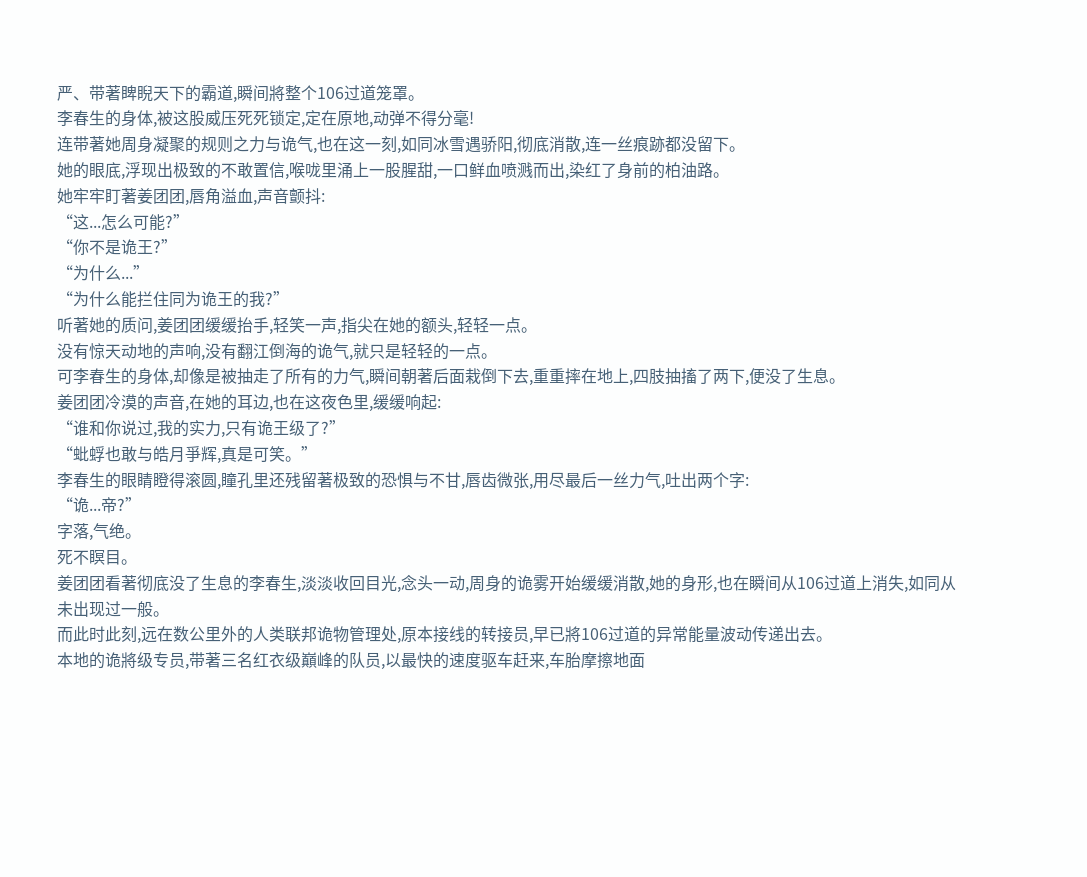严、带著睥睨天下的霸道,瞬间將整个106过道笼罩。
李春生的身体,被这股威压死死锁定,定在原地,动弹不得分毫!
连带著她周身凝聚的规则之力与诡气,也在这一刻,如同冰雪遇骄阳,彻底消散,连一丝痕跡都没留下。
她的眼底,浮现出极致的不敢置信,喉咙里涌上一股腥甜,一口鲜血喷溅而出,染红了身前的柏油路。
她牢牢盯著姜团团,唇角溢血,声音颤抖:
“这...怎么可能?”
“你不是诡王?”
“为什么...”
“为什么能拦住同为诡王的我?”
听著她的质问,姜团团缓缓抬手,轻笑一声,指尖在她的额头,轻轻一点。
没有惊天动地的声响,没有翻江倒海的诡气,就只是轻轻的一点。
可李春生的身体,却像是被抽走了所有的力气,瞬间朝著后面栽倒下去,重重摔在地上,四肢抽搐了两下,便没了生息。
姜团团冷漠的声音,在她的耳边,也在这夜色里,缓缓响起:
“谁和你说过,我的实力,只有诡王级了?”
“蚍蜉也敢与皓月爭辉,真是可笑。”
李春生的眼睛瞪得滚圆,瞳孔里还残留著极致的恐惧与不甘,唇齿微张,用尽最后一丝力气,吐出两个字:
“诡...帝?”
字落,气绝。
死不瞑目。
姜团团看著彻底没了生息的李春生,淡淡收回目光,念头一动,周身的诡雾开始缓缓消散,她的身形,也在瞬间从106过道上消失,如同从未出现过一般。
而此时此刻,远在数公里外的人类联邦诡物管理处,原本接线的转接员,早已將106过道的异常能量波动传递出去。
本地的诡將级专员,带著三名红衣级巔峰的队员,以最快的速度驱车赶来,车胎摩擦地面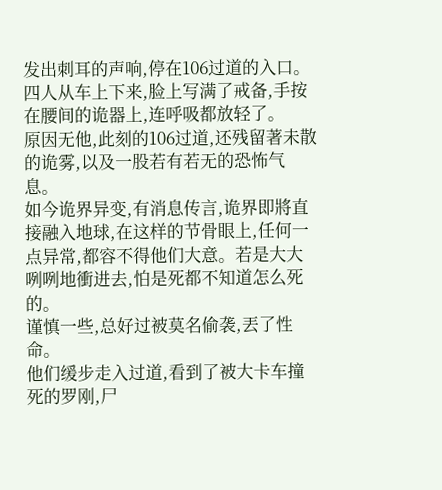发出刺耳的声响,停在106过道的入口。
四人从车上下来,脸上写满了戒备,手按在腰间的诡器上,连呼吸都放轻了。
原因无他,此刻的106过道,还残留著未散的诡雾,以及一股若有若无的恐怖气息。
如今诡界异变,有消息传言,诡界即將直接融入地球,在这样的节骨眼上,任何一点异常,都容不得他们大意。若是大大咧咧地衝进去,怕是死都不知道怎么死的。
谨慎一些,总好过被莫名偷袭,丟了性命。
他们缓步走入过道,看到了被大卡车撞死的罗刚,尸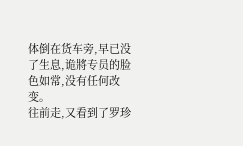体倒在货车旁,早已没了生息,诡將专员的脸色如常,没有任何改变。
往前走,又看到了罗珍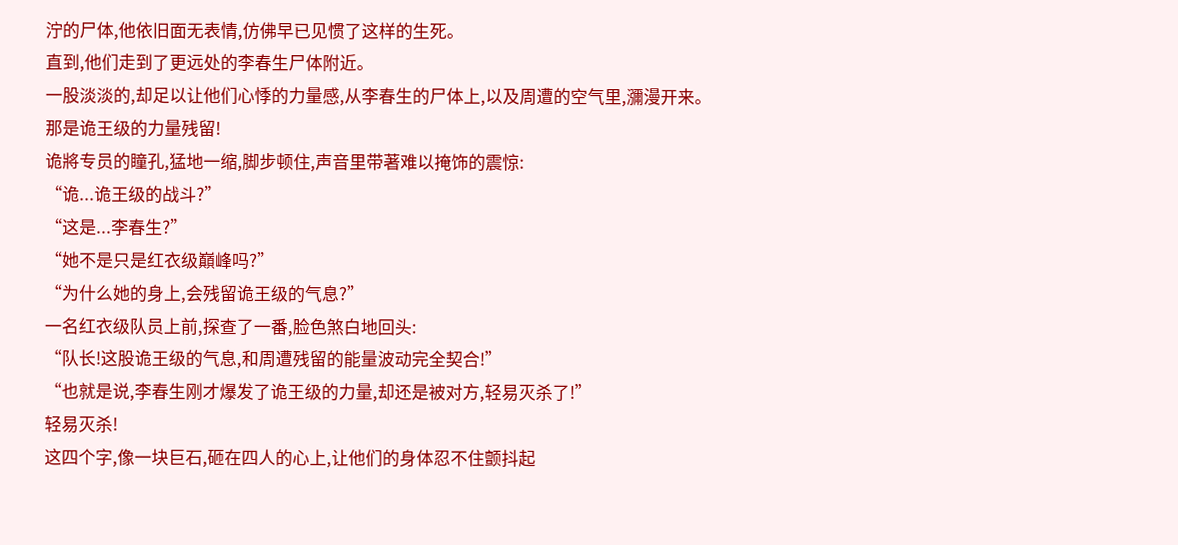泞的尸体,他依旧面无表情,仿佛早已见惯了这样的生死。
直到,他们走到了更远处的李春生尸体附近。
一股淡淡的,却足以让他们心悸的力量感,从李春生的尸体上,以及周遭的空气里,瀰漫开来。
那是诡王级的力量残留!
诡將专员的瞳孔,猛地一缩,脚步顿住,声音里带著难以掩饰的震惊:
“诡...诡王级的战斗?”
“这是...李春生?”
“她不是只是红衣级巔峰吗?”
“为什么她的身上,会残留诡王级的气息?”
一名红衣级队员上前,探查了一番,脸色煞白地回头:
“队长!这股诡王级的气息,和周遭残留的能量波动完全契合!”
“也就是说,李春生刚才爆发了诡王级的力量,却还是被对方,轻易灭杀了!”
轻易灭杀!
这四个字,像一块巨石,砸在四人的心上,让他们的身体忍不住颤抖起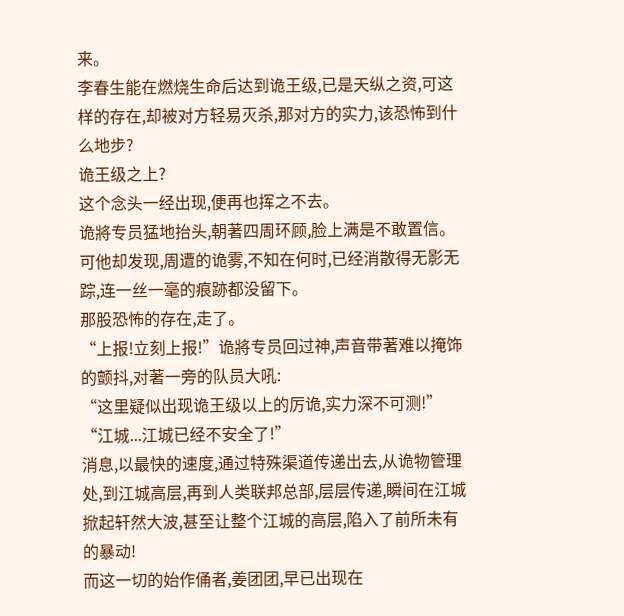来。
李春生能在燃烧生命后达到诡王级,已是天纵之资,可这样的存在,却被对方轻易灭杀,那对方的实力,该恐怖到什么地步?
诡王级之上?
这个念头一经出现,便再也挥之不去。
诡將专员猛地抬头,朝著四周环顾,脸上满是不敢置信。
可他却发现,周遭的诡雾,不知在何时,已经消散得无影无踪,连一丝一毫的痕跡都没留下。
那股恐怖的存在,走了。
“上报!立刻上报!”诡將专员回过神,声音带著难以掩饰的颤抖,对著一旁的队员大吼:
“这里疑似出现诡王级以上的厉诡,实力深不可测!”
“江城...江城已经不安全了!”
消息,以最快的速度,通过特殊渠道传递出去,从诡物管理处,到江城高层,再到人类联邦总部,层层传递,瞬间在江城掀起轩然大波,甚至让整个江城的高层,陷入了前所未有的暴动!
而这一切的始作俑者,姜团团,早已出现在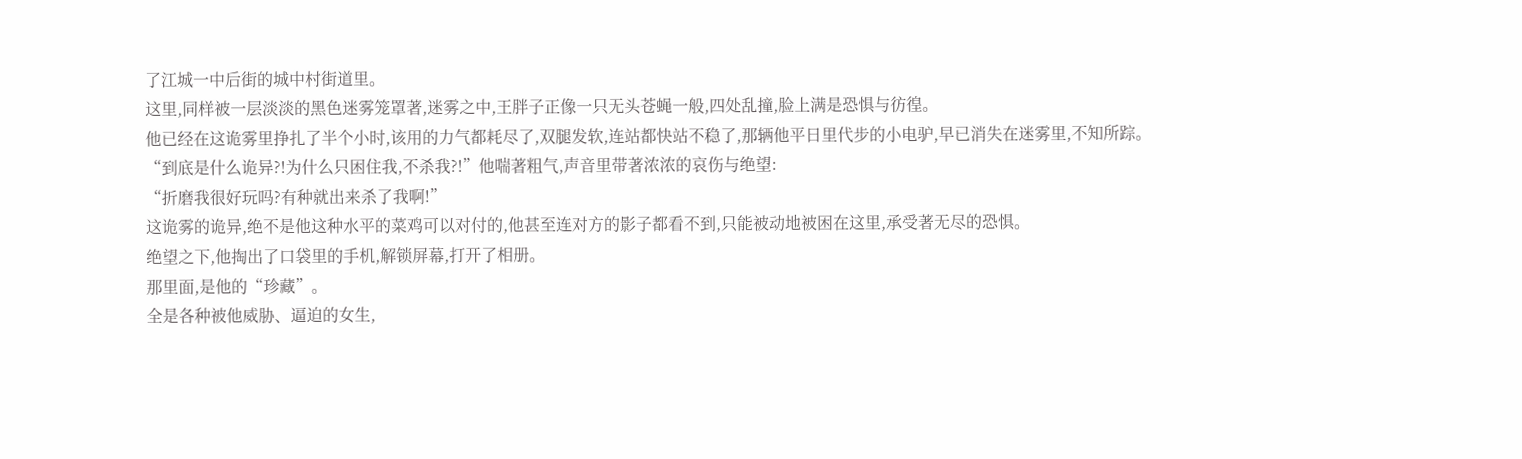了江城一中后街的城中村街道里。
这里,同样被一层淡淡的黑色迷雾笼罩著,迷雾之中,王胖子正像一只无头苍蝇一般,四处乱撞,脸上满是恐惧与彷徨。
他已经在这诡雾里挣扎了半个小时,该用的力气都耗尽了,双腿发软,连站都快站不稳了,那辆他平日里代步的小电驴,早已消失在迷雾里,不知所踪。
“到底是什么诡异?!为什么只困住我,不杀我?!”他喘著粗气,声音里带著浓浓的哀伤与绝望:
“折磨我很好玩吗?有种就出来杀了我啊!”
这诡雾的诡异,绝不是他这种水平的菜鸡可以对付的,他甚至连对方的影子都看不到,只能被动地被困在这里,承受著无尽的恐惧。
绝望之下,他掏出了口袋里的手机,解锁屏幕,打开了相册。
那里面,是他的“珍藏”。
全是各种被他威胁、逼迫的女生,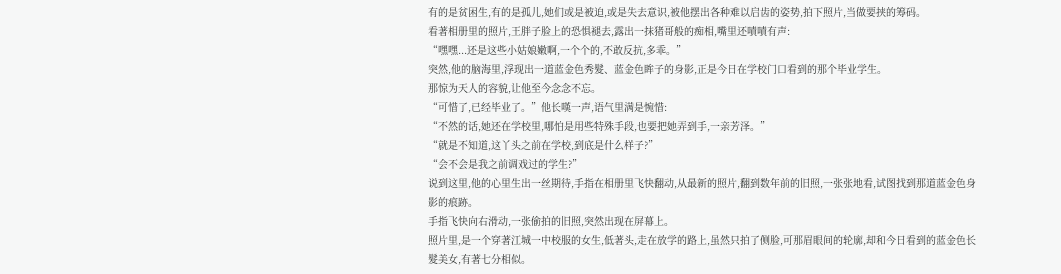有的是贫困生,有的是孤儿,她们或是被迫,或是失去意识,被他摆出各种难以启齿的姿势,拍下照片,当做要挟的筹码。
看著相册里的照片,王胖子脸上的恐惧褪去,露出一抹猪哥般的痴相,嘴里还嘖嘖有声:
“嘿嘿...还是这些小姑娘嫩啊,一个个的,不敢反抗,多乖。”
突然,他的脑海里,浮现出一道蓝金色秀髮、蓝金色眸子的身影,正是今日在学校门口看到的那个毕业学生。
那惊为天人的容貌,让他至今念念不忘。
“可惜了,已经毕业了。”他长嘆一声,语气里满是惋惜:
“不然的话,她还在学校里,哪怕是用些特殊手段,也要把她弄到手,一亲芳泽。”
“就是不知道,这丫头之前在学校,到底是什么样子?”
“会不会是我之前调戏过的学生?”
说到这里,他的心里生出一丝期待,手指在相册里飞快翻动,从最新的照片,翻到数年前的旧照,一张张地看,试图找到那道蓝金色身影的痕跡。
手指飞快向右滑动,一张偷拍的旧照,突然出现在屏幕上。
照片里,是一个穿著江城一中校服的女生,低著头,走在放学的路上,虽然只拍了侧脸,可那眉眼间的轮廓,却和今日看到的蓝金色长髮美女,有著七分相似。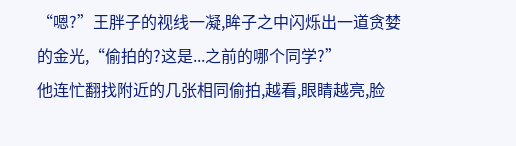“嗯?”王胖子的视线一凝,眸子之中闪烁出一道贪婪的金光,“偷拍的?这是...之前的哪个同学?”
他连忙翻找附近的几张相同偷拍,越看,眼睛越亮,脸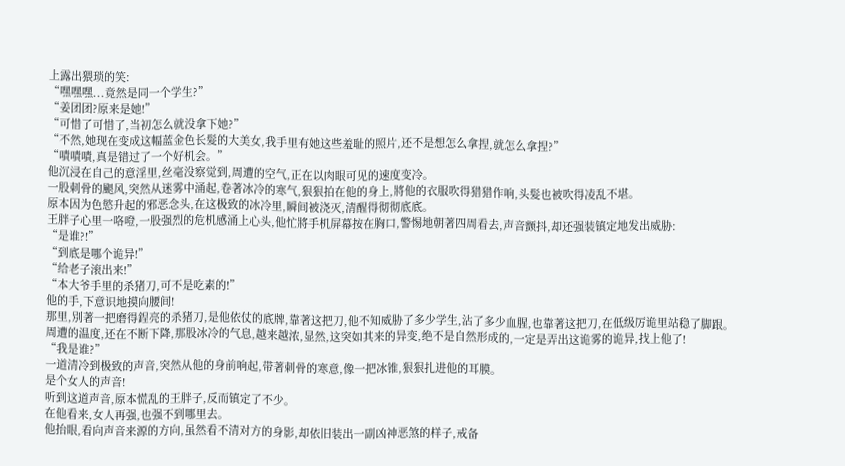上露出猥琐的笑:
“嘿嘿嘿...竟然是同一个学生?”
“姜团团?原来是她!”
“可惜了可惜了,当初怎么就没拿下她?”
“不然,她现在变成这幅蓝金色长髮的大美女,我手里有她这些羞耻的照片,还不是想怎么拿捏,就怎么拿捏?”
“嘖嘖嘖,真是错过了一个好机会。”
他沉浸在自己的意淫里,丝毫没察觉到,周遭的空气,正在以肉眼可见的速度变冷。
一股刺骨的颶风,突然从迷雾中涌起,卷著冰冷的寒气,狠狠拍在他的身上,將他的衣服吹得猎猎作响,头髮也被吹得凌乱不堪。
原本因为色慾升起的邪恶念头,在这极致的冰冷里,瞬间被浇灭,清醒得彻彻底底。
王胖子心里一咯噔,一股强烈的危机感涌上心头,他忙將手机屏幕按在胸口,警惕地朝著四周看去,声音颤抖,却还强装镇定地发出威胁:
“是谁?!”
“到底是哪个诡异!”
“给老子滚出来!”
“本大爷手里的杀猪刀,可不是吃素的!”
他的手,下意识地摸向腰间!
那里,別著一把磨得鋥亮的杀猪刀,是他依仗的底牌,靠著这把刀,他不知威胁了多少学生,沾了多少血腥,也靠著这把刀,在低级厉诡里站稳了脚跟。
周遭的温度,还在不断下降,那股冰冷的气息,越来越浓,显然,这突如其来的异变,绝不是自然形成的,一定是弄出这诡雾的诡异,找上他了!
“我是谁?”
一道清冷到极致的声音,突然从他的身前响起,带著刺骨的寒意,像一把冰锥,狠狠扎进他的耳膜。
是个女人的声音!
听到这道声音,原本慌乱的王胖子,反而镇定了不少。
在他看来,女人再强,也强不到哪里去。
他抬眼,看向声音来源的方向,虽然看不清对方的身影,却依旧装出一副凶神恶煞的样子,戒备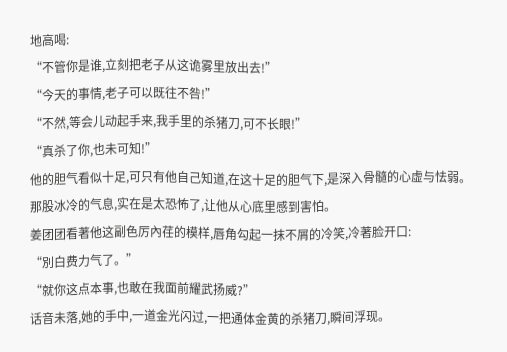地高喝:
“不管你是谁,立刻把老子从这诡雾里放出去!”
“今天的事情,老子可以既往不咎!”
“不然,等会儿动起手来,我手里的杀猪刀,可不长眼!”
“真杀了你,也未可知!”
他的胆气看似十足,可只有他自己知道,在这十足的胆气下,是深入骨髓的心虚与怯弱。
那股冰冷的气息,实在是太恐怖了,让他从心底里感到害怕。
姜团团看著他这副色厉內荏的模样,唇角勾起一抹不屑的冷笑,冷著脸开口:
“別白费力气了。”
“就你这点本事,也敢在我面前耀武扬威?”
话音未落,她的手中,一道金光闪过,一把通体金黄的杀猪刀,瞬间浮现。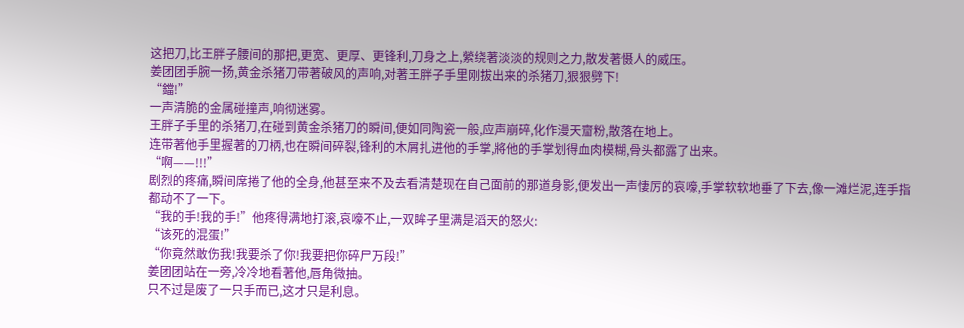这把刀,比王胖子腰间的那把,更宽、更厚、更锋利,刀身之上,縈绕著淡淡的规则之力,散发著慑人的威压。
姜团团手腕一扬,黄金杀猪刀带著破风的声响,对著王胖子手里刚拔出来的杀猪刀,狠狠劈下!
“鐺!”
一声清脆的金属碰撞声,响彻迷雾。
王胖子手里的杀猪刀,在碰到黄金杀猪刀的瞬间,便如同陶瓷一般,应声崩碎,化作漫天齏粉,散落在地上。
连带著他手里握著的刀柄,也在瞬间碎裂,锋利的木屑扎进他的手掌,將他的手掌划得血肉模糊,骨头都露了出来。
“啊——!!!”
剧烈的疼痛,瞬间席捲了他的全身,他甚至来不及去看清楚现在自己面前的那道身影,便发出一声悽厉的哀嚎,手掌软软地垂了下去,像一滩烂泥,连手指都动不了一下。
“我的手!我的手!”他疼得满地打滚,哀嚎不止,一双眸子里满是滔天的怒火:
“该死的混蛋!”
“你竟然敢伤我!我要杀了你!我要把你碎尸万段!”
姜团团站在一旁,冷冷地看著他,唇角微抽。
只不过是废了一只手而已,这才只是利息。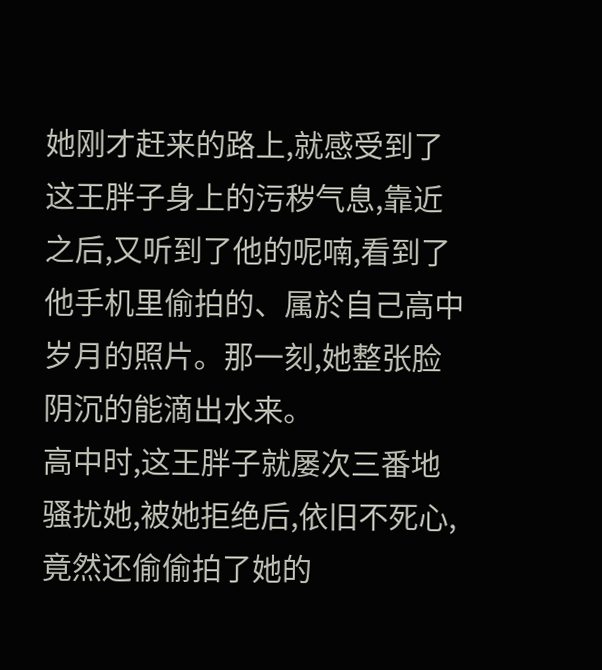她刚才赶来的路上,就感受到了这王胖子身上的污秽气息,靠近之后,又听到了他的呢喃,看到了他手机里偷拍的、属於自己高中岁月的照片。那一刻,她整张脸阴沉的能滴出水来。
高中时,这王胖子就屡次三番地骚扰她,被她拒绝后,依旧不死心,竟然还偷偷拍了她的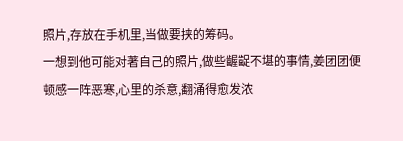照片,存放在手机里,当做要挟的筹码。
一想到他可能对著自己的照片,做些齷齪不堪的事情,姜团团便顿感一阵恶寒,心里的杀意,翻涌得愈发浓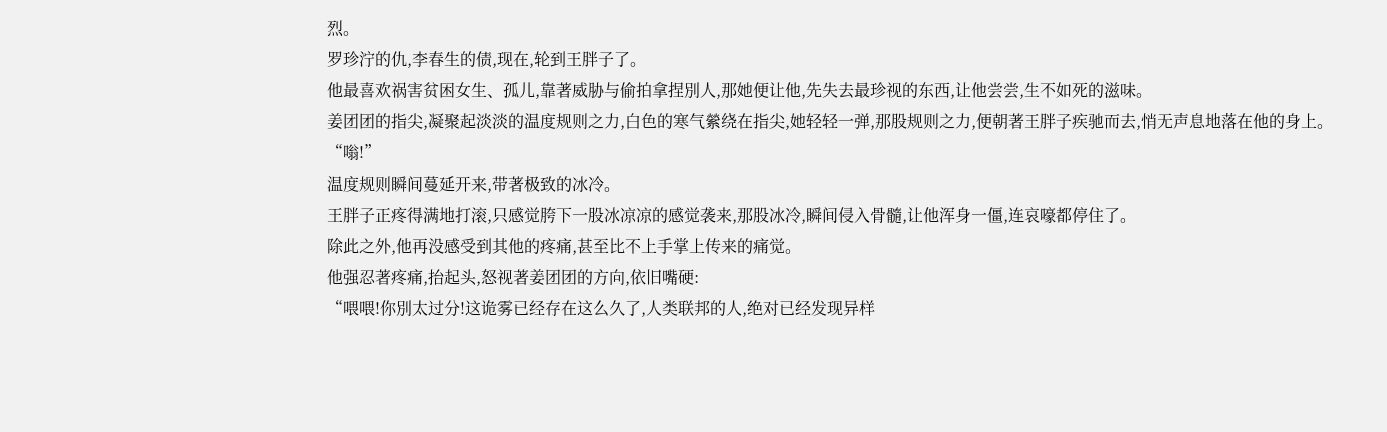烈。
罗珍泞的仇,李春生的债,现在,轮到王胖子了。
他最喜欢祸害贫困女生、孤儿,靠著威胁与偷拍拿捏別人,那她便让他,先失去最珍视的东西,让他尝尝,生不如死的滋味。
姜团团的指尖,凝聚起淡淡的温度规则之力,白色的寒气縈绕在指尖,她轻轻一弹,那股规则之力,便朝著王胖子疾驰而去,悄无声息地落在他的身上。
“嗡!”
温度规则瞬间蔓延开来,带著极致的冰冷。
王胖子正疼得满地打滚,只感觉胯下一股冰凉凉的感觉袭来,那股冰冷,瞬间侵入骨髓,让他浑身一僵,连哀嚎都停住了。
除此之外,他再没感受到其他的疼痛,甚至比不上手掌上传来的痛觉。
他强忍著疼痛,抬起头,怒视著姜团团的方向,依旧嘴硬:
“喂喂!你別太过分!这诡雾已经存在这么久了,人类联邦的人,绝对已经发现异样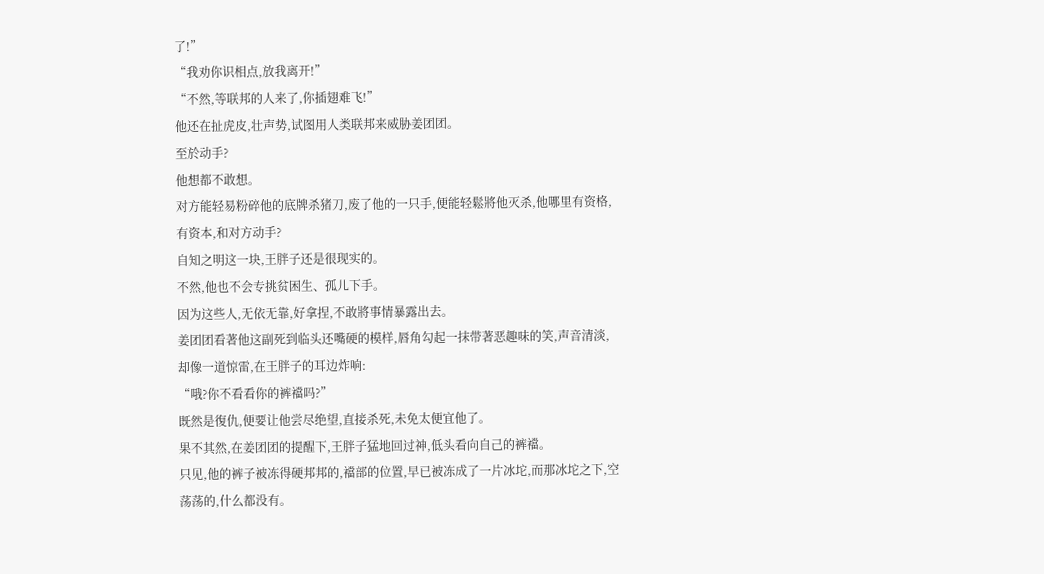了!”
“我劝你识相点,放我离开!”
“不然,等联邦的人来了,你插翅难飞!”
他还在扯虎皮,壮声势,试图用人类联邦来威胁姜团团。
至於动手?
他想都不敢想。
对方能轻易粉碎他的底牌杀猪刀,废了他的一只手,便能轻鬆將他灭杀,他哪里有资格,有资本,和对方动手?
自知之明这一块,王胖子还是很现实的。
不然,他也不会专挑贫困生、孤儿下手。
因为这些人,无依无靠,好拿捏,不敢將事情暴露出去。
姜团团看著他这副死到临头还嘴硬的模样,唇角勾起一抹带著恶趣味的笑,声音清淡,却像一道惊雷,在王胖子的耳边炸响:
“哦?你不看看你的裤襠吗?”
既然是復仇,便要让他尝尽绝望,直接杀死,未免太便宜他了。
果不其然,在姜团团的提醒下,王胖子猛地回过神,低头看向自己的裤襠。
只见,他的裤子被冻得硬邦邦的,襠部的位置,早已被冻成了一片冰坨,而那冰坨之下,空荡荡的,什么都没有。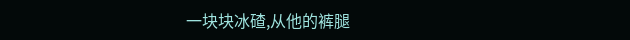一块块冰碴,从他的裤腿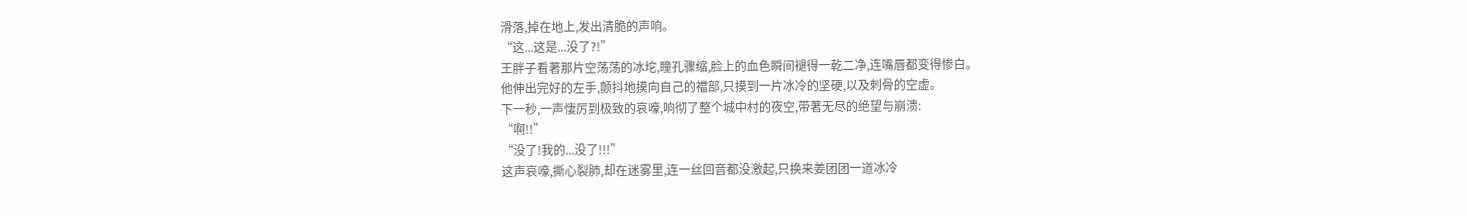滑落,掉在地上,发出清脆的声响。
“这...这是...没了?!”
王胖子看著那片空荡荡的冰坨,瞳孔骤缩,脸上的血色瞬间褪得一乾二净,连嘴唇都变得惨白。
他伸出完好的左手,颤抖地摸向自己的襠部,只摸到一片冰冷的坚硬,以及刺骨的空虚。
下一秒,一声悽厉到极致的哀嚎,响彻了整个城中村的夜空,带著无尽的绝望与崩溃:
“啊!!”
“没了!我的...没了!!!”
这声哀嚎,撕心裂肺,却在迷雾里,连一丝回音都没激起,只换来姜团团一道冰冷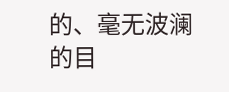的、毫无波澜的目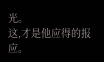光。
这,才是他应得的报应。